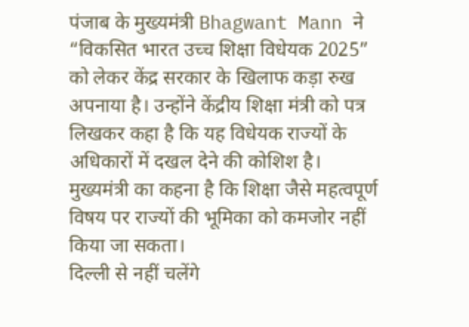पंजाब के मुख्यमंत्री Bhagwant Mann ने “विकसित भारत उच्च शिक्षा विधेयक 2025” को लेकर केंद्र सरकार के खिलाफ कड़ा रुख अपनाया है। उन्होंने केंद्रीय शिक्षा मंत्री को पत्र लिखकर कहा है कि यह विधेयक राज्यों के अधिकारों में दखल देने की कोशिश है। मुख्यमंत्री का कहना है कि शिक्षा जैसे महत्वपूर्ण विषय पर राज्यों की भूमिका को कमजोर नहीं किया जा सकता।
दिल्ली से नहीं चलेंगे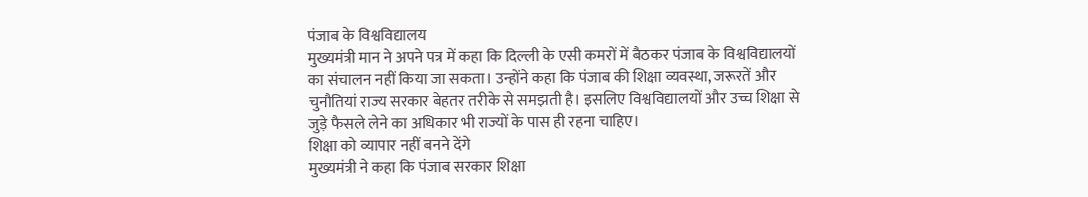पंजाब के विश्वविद्यालय
मुख्यमंत्री मान ने अपने पत्र में कहा कि दिल्ली के एसी कमरों में बैठकर पंजाब के विश्वविद्यालयों का संचालन नहीं किया जा सकता। उन्होंने कहा कि पंजाब की शिक्षा व्यवस्था, जरूरतें और चुनौतियां राज्य सरकार बेहतर तरीके से समझती है। इसलिए विश्वविद्यालयों और उच्च शिक्षा से जुड़े फैसले लेने का अधिकार भी राज्यों के पास ही रहना चाहिए।
शिक्षा को व्यापार नहीं बनने देंगे
मुख्यमंत्री ने कहा कि पंजाब सरकार शिक्षा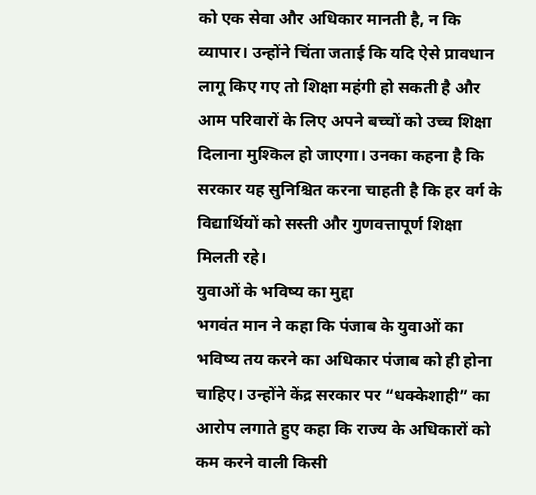को एक सेवा और अधिकार मानती है, न कि व्यापार। उन्होंने चिंता जताई कि यदि ऐसे प्रावधान लागू किए गए तो शिक्षा महंगी हो सकती है और आम परिवारों के लिए अपने बच्चों को उच्च शिक्षा दिलाना मुश्किल हो जाएगा। उनका कहना है कि सरकार यह सुनिश्चित करना चाहती है कि हर वर्ग के विद्यार्थियों को सस्ती और गुणवत्तापूर्ण शिक्षा मिलती रहे।
युवाओं के भविष्य का मुद्दा
भगवंत मान ने कहा कि पंजाब के युवाओं का भविष्य तय करने का अधिकार पंजाब को ही होना चाहिए। उन्होंने केंद्र सरकार पर “धक्केशाही” का आरोप लगाते हुए कहा कि राज्य के अधिकारों को कम करने वाली किसी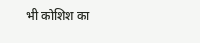भी कोशिश का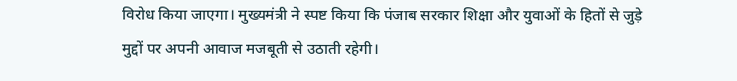विरोध किया जाएगा। मुख्यमंत्री ने स्पष्ट किया कि पंजाब सरकार शिक्षा और युवाओं के हितों से जुड़े मुद्दों पर अपनी आवाज मजबूती से उठाती रहेगी।